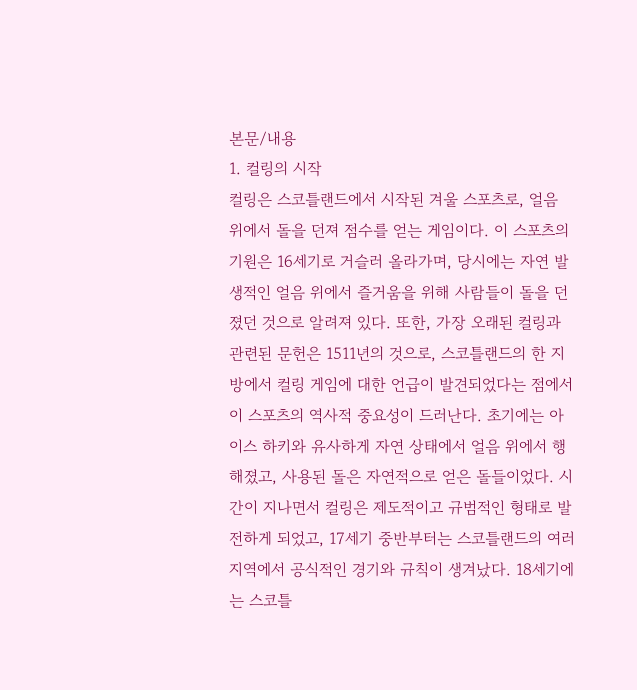본문/내용
1. 컬링의 시작
컬링은 스코틀랜드에서 시작된 겨울 스포츠로, 얼음 위에서 돌을 던져 점수를 얻는 게임이다. 이 스포츠의 기원은 16세기로 거슬러 올라가며, 당시에는 자연 발생적인 얼음 위에서 즐거움을 위해 사람들이 돌을 던졌던 것으로 알려져 있다. 또한, 가장 오래된 컬링과 관련된 문헌은 1511년의 것으로, 스코틀랜드의 한 지방에서 컬링 게임에 대한 언급이 발견되었다는 점에서 이 스포츠의 역사적 중요성이 드러난다. 초기에는 아이스 하키와 유사하게 자연 상태에서 얼음 위에서 행해졌고, 사용된 돌은 자연적으로 얻은 돌들이었다. 시간이 지나면서 컬링은 제도적이고 규범적인 형태로 발전하게 되었고, 17세기 중반부터는 스코틀랜드의 여러 지역에서 공식적인 경기와 규칙이 생겨났다. 18세기에는 스코틀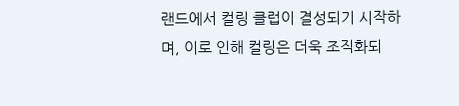랜드에서 컬링 클럽이 결성되기 시작하며, 이로 인해 컬링은 더욱 조직화되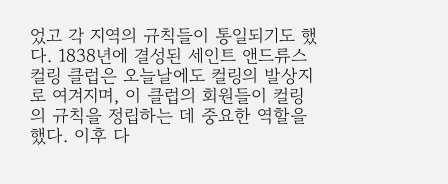었고 각 지역의 규칙들이 통일되기도 했다. 1838년에 결성된 세인트 앤드류스 컬링 클럽은 오늘날에도 컬링의 발상지로 여겨지며, 이 클럽의 회원들이 컬링의 규칙을 정립하는 데 중요한 역할을 했다. 이후 다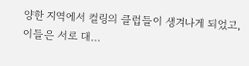양한 지역에서 컬링의 클럽들이 생겨나게 되었고, 이들은 서로 대…